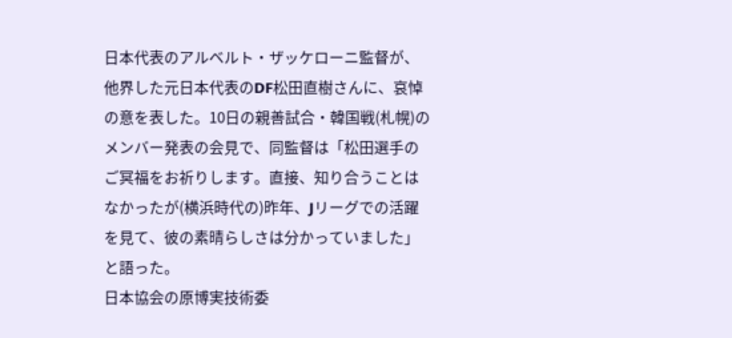日本代表のアルベルト・ザッケローニ監督が、他界した元日本代表のDF松田直樹さんに、哀悼の意を表した。10日の親善試合・韓国戦(札幌)のメンバー発表の会見で、同監督は「松田選手のご冥福をお祈りします。直接、知り合うことはなかったが(横浜時代の)昨年、Jリーグでの活躍を見て、彼の素晴らしさは分かっていました」と語った。
日本協会の原博実技術委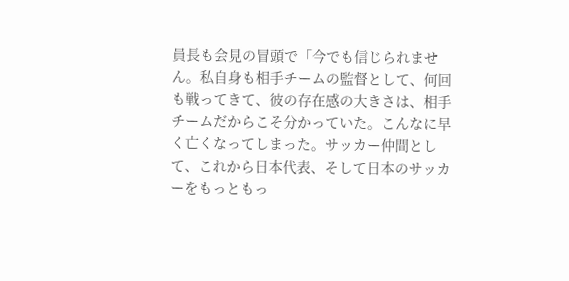員長も会見の冒頭で「今でも信じられません。私自身も相手チームの監督として、何回も戦ってきて、彼の存在感の大きさは、相手チームだからこそ分かっていた。こんなに早く亡くなってしまった。サッカー仲間として、これから日本代表、そして日本のサッカーをもっともっ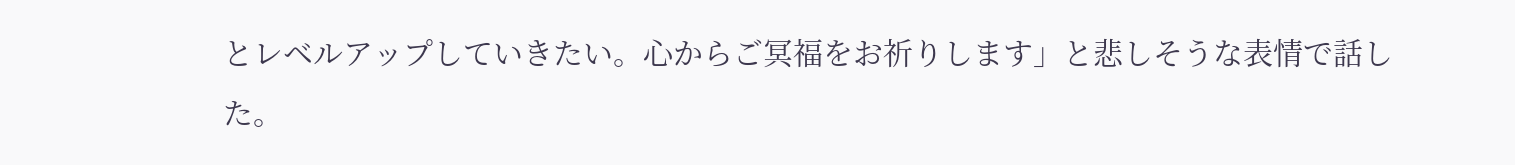とレベルアップしていきたい。心からご冥福をお祈りします」と悲しそうな表情で話した。